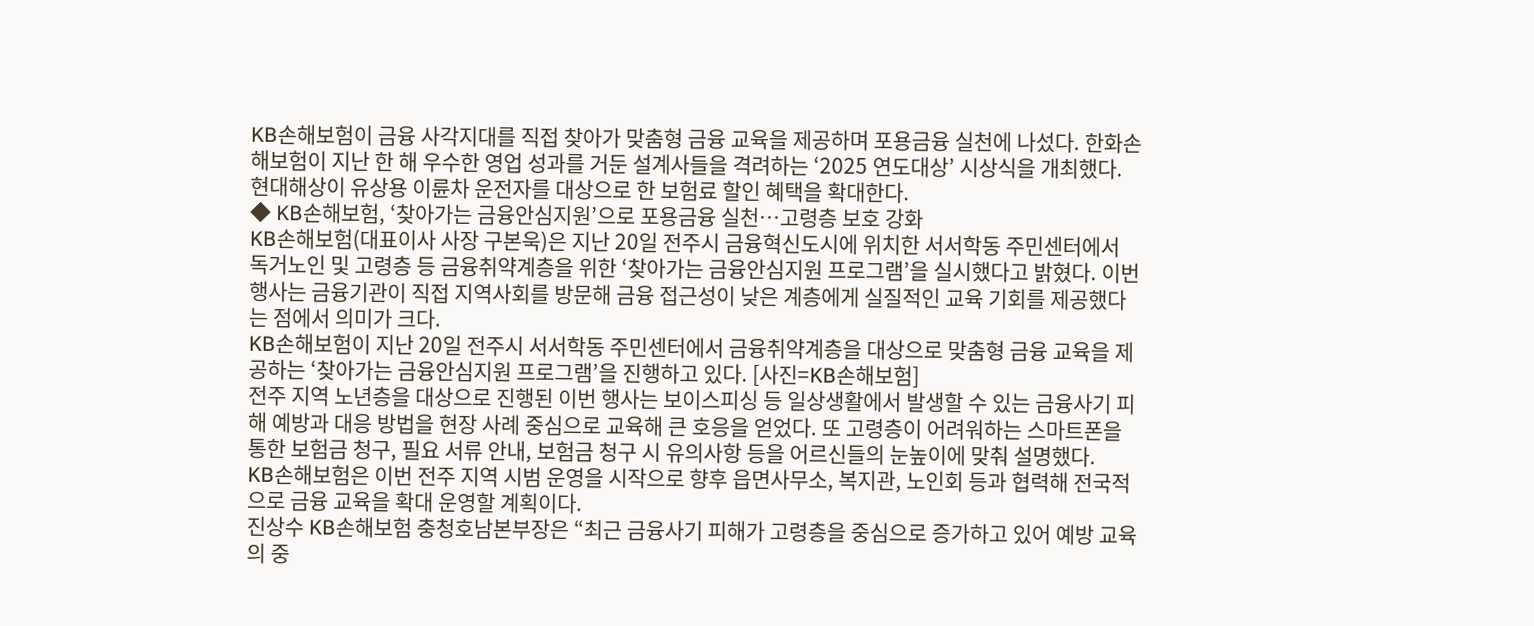KB손해보험이 금융 사각지대를 직접 찾아가 맞춤형 금융 교육을 제공하며 포용금융 실천에 나섰다. 한화손해보험이 지난 한 해 우수한 영업 성과를 거둔 설계사들을 격려하는 ‘2025 연도대상’ 시상식을 개최했다. 현대해상이 유상용 이륜차 운전자를 대상으로 한 보험료 할인 혜택을 확대한다.
◆ KB손해보험, ‘찾아가는 금융안심지원’으로 포용금융 실천…고령층 보호 강화
KB손해보험(대표이사 사장 구본욱)은 지난 20일 전주시 금융혁신도시에 위치한 서서학동 주민센터에서 독거노인 및 고령층 등 금융취약계층을 위한 ‘찾아가는 금융안심지원 프로그램’을 실시했다고 밝혔다. 이번 행사는 금융기관이 직접 지역사회를 방문해 금융 접근성이 낮은 계층에게 실질적인 교육 기회를 제공했다는 점에서 의미가 크다.
KB손해보험이 지난 20일 전주시 서서학동 주민센터에서 금융취약계층을 대상으로 맞춤형 금융 교육을 제공하는 ‘찾아가는 금융안심지원 프로그램’을 진행하고 있다. [사진=KB손해보험]
전주 지역 노년층을 대상으로 진행된 이번 행사는 보이스피싱 등 일상생활에서 발생할 수 있는 금융사기 피해 예방과 대응 방법을 현장 사례 중심으로 교육해 큰 호응을 얻었다. 또 고령층이 어려워하는 스마트폰을 통한 보험금 청구, 필요 서류 안내, 보험금 청구 시 유의사항 등을 어르신들의 눈높이에 맞춰 설명했다.
KB손해보험은 이번 전주 지역 시범 운영을 시작으로 향후 읍면사무소, 복지관, 노인회 등과 협력해 전국적으로 금융 교육을 확대 운영할 계획이다.
진상수 KB손해보험 충청호남본부장은 “최근 금융사기 피해가 고령층을 중심으로 증가하고 있어 예방 교육의 중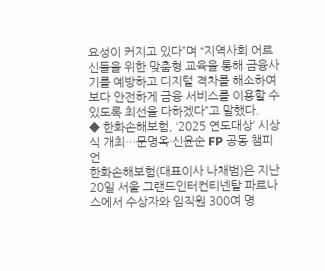요성이 커지고 있다”며 “지역사회 어르신들을 위한 맞춤형 교육을 통해 금융사기를 예방하고 디지털 격차를 해소하여 보다 안전하게 금융 서비스를 이용할 수 있도록 최선을 다하겠다”고 말했다.
◆ 한화손해보험, ‘2025 연도대상’ 시상식 개최…문명옥·신윤순 FP 공동 챔피언
한화손해보험(대표이사 나채범)은 지난 20일 서울 그랜드인터컨티넨탈 파르나스에서 수상자와 임직원 300여 명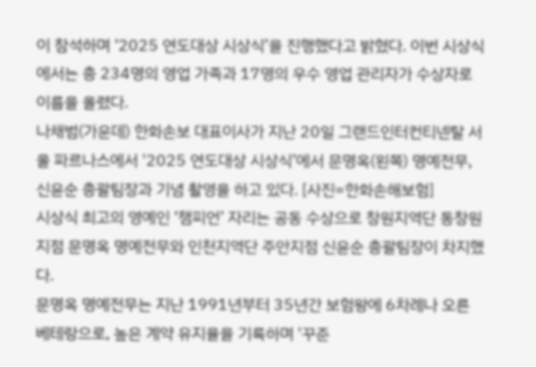이 참석하며 ‘2025 연도대상 시상식’을 진행했다고 밝혔다. 이번 시상식에서는 총 234명의 영업 가족과 17명의 우수 영업 관리자가 수상자로 이름을 올렸다.
나채범(가운데) 한화손보 대표이사가 지난 20일 그랜드인터컨티넨탈 서울 파르나스에서 '2025 연도대상 시상식’에서 문명옥(왼쪽) 명예전무, 신윤순 총괄팀장과 기념 촬영을 하고 있다. [사진=한화손해보험]
시상식 최고의 영예인 ‘챔피언’ 자리는 공동 수상으로 창원지역단 동창원지점 문명옥 명예전무와 인천지역단 주안지점 신윤순 총괄팀장이 차지했다.
문명옥 명예전무는 지난 1991년부터 35년간 보험왕에 6차례나 오른 베테랑으로, 높은 계약 유지율을 기록하며 '꾸준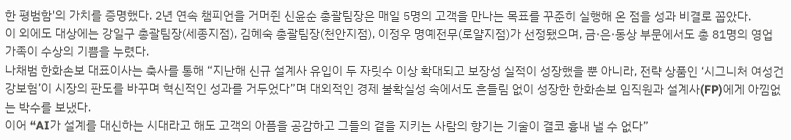한 평범함'의 가치를 증명했다. 2년 연속 챔피언을 거머쥔 신윤순 총괄팀장은 매일 5명의 고객을 만나는 목표를 꾸준히 실행해 온 점을 성과 비결로 꼽았다.
이 외에도 대상에는 강일구 총괄팀장(세종지점), 김혜숙 총괄팀장(천안지점), 이정우 명예전무(로얄지점)가 선정됐으며, 금·은·동상 부문에서도 총 81명의 영업 가족이 수상의 기쁨을 누렸다.
나채범 한화손보 대표이사는 축사를 통해 “지난해 신규 설계사 유입이 두 자릿수 이상 확대되고 보장성 실적이 성장했을 뿐 아니라, 전략 상품인 ‘시그니처 여성건강보험’이 시장의 판도를 바꾸며 혁신적인 성과를 거두었다”며 대외적인 경제 불확실성 속에서도 흔들림 없이 성장한 한화손보 임직원과 설계사(FP)에게 아낌없는 박수를 보냈다.
이어 “AI가 설계를 대신하는 시대라고 해도 고객의 아픔을 공감하고 그들의 곁을 지키는 사람의 향기는 기술이 결코 흉내 낼 수 없다”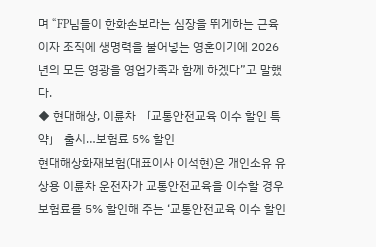며 “FP님들이 한화손보라는 심장을 뛰게하는 근육이자 조직에 생명력을 불어넣는 영혼이기에 2026년의 모든 영광을 영업가족과 함께 하겠다”고 말했다.
◆ 현대해상, 이륜차 「교통안전교육 이수 할인 특약」 출시…보험료 5% 할인
현대해상화재보험(대표이사 이석현)은 개인소유 유상용 이륜차 운전자가 교통안전교육을 이수할 경우 보험료를 5% 할인해 주는 ‘교통안전교육 이수 할인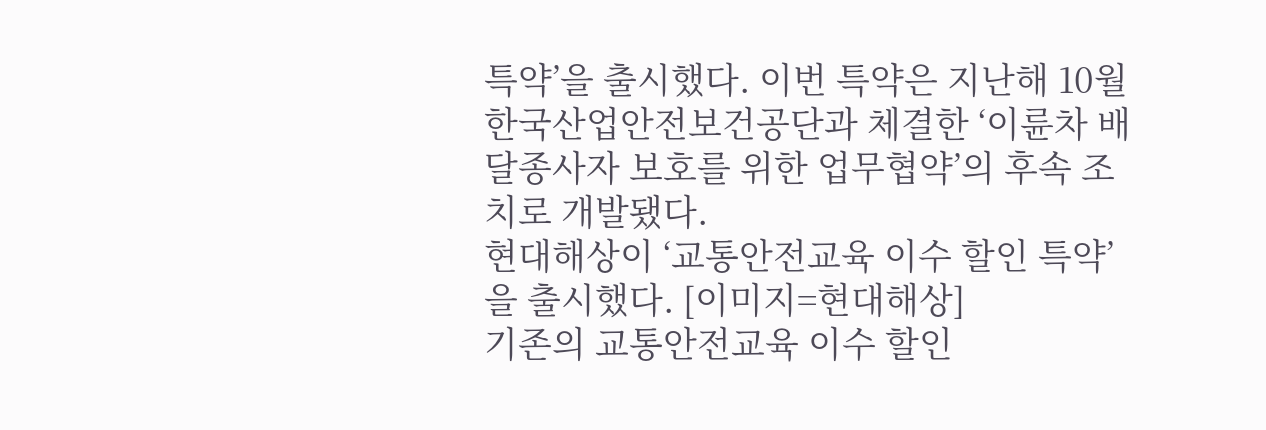특약’을 출시했다. 이번 특약은 지난해 10월 한국산업안전보건공단과 체결한 ‘이륜차 배달종사자 보호를 위한 업무협약’의 후속 조치로 개발됐다.
현대해상이 ‘교통안전교육 이수 할인 특약’을 출시했다. [이미지=현대해상]
기존의 교통안전교육 이수 할인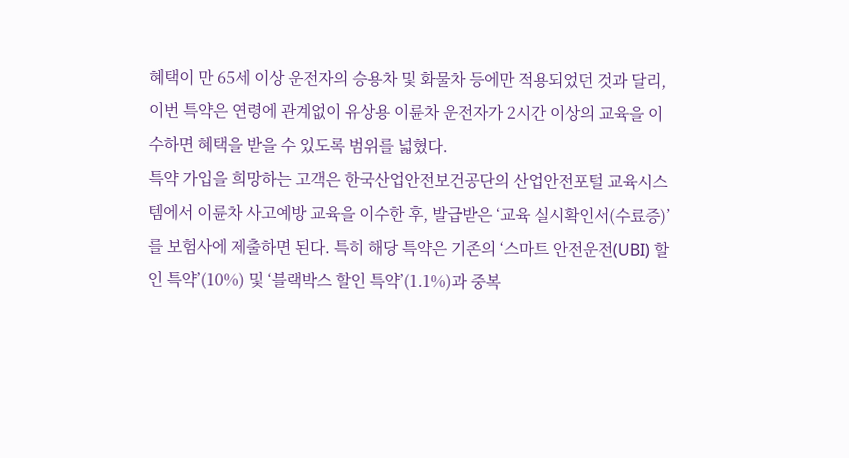혜택이 만 65세 이상 운전자의 승용차 및 화물차 등에만 적용되었던 것과 달리, 이번 특약은 연령에 관계없이 유상용 이륜차 운전자가 2시간 이상의 교육을 이수하면 혜택을 받을 수 있도록 범위를 넓혔다.
특약 가입을 희망하는 고객은 한국산업안전보건공단의 산업안전포털 교육시스템에서 이륜차 사고예방 교육을 이수한 후, 발급받은 ‘교육 실시확인서(수료증)’를 보험사에 제출하면 된다. 특히 해당 특약은 기존의 ‘스마트 안전운전(UBI) 할인 특약’(10%) 및 ‘블랙박스 할인 특약’(1.1%)과 중복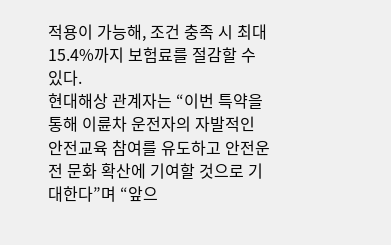적용이 가능해, 조건 충족 시 최대 15.4%까지 보험료를 절감할 수 있다.
현대해상 관계자는 “이번 특약을 통해 이륜차 운전자의 자발적인 안전교육 참여를 유도하고 안전운전 문화 확산에 기여할 것으로 기대한다”며 “앞으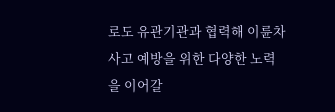로도 유관기관과 협력해 이륜차 사고 예방을 위한 다양한 노력을 이어갈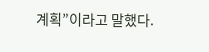계획”이라고 말했다.